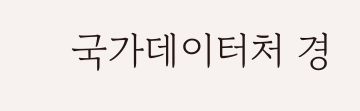국가데이터처 경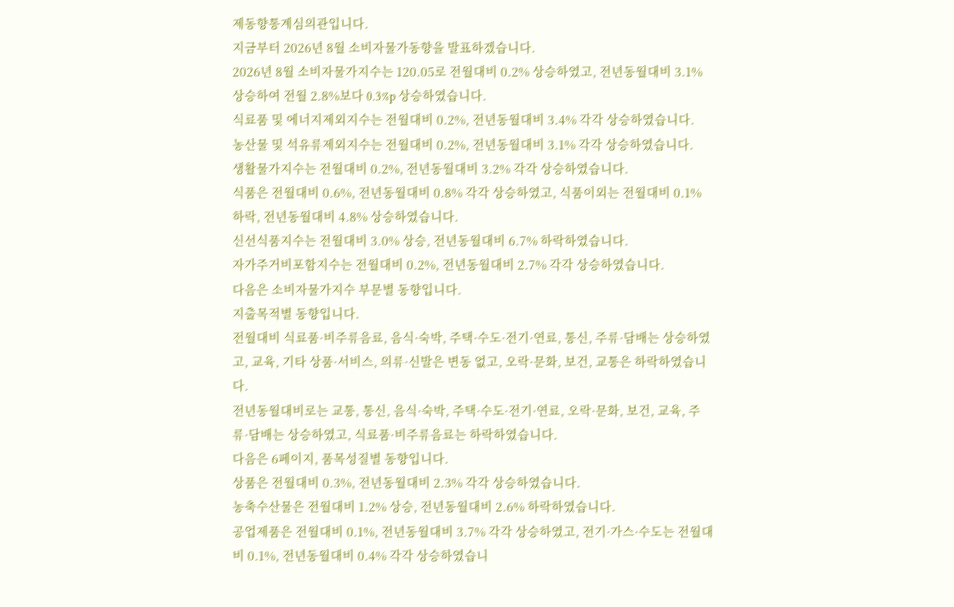제동향통계심의관입니다.
지금부터 2026년 8월 소비자물가동향을 발표하겠습니다.
2026년 8월 소비자물가지수는 120.05로 전월대비 0.2% 상승하였고, 전년동월대비 3.1% 상승하여 전월 2.8%보다 0.3%p 상승하였습니다.
식료품 및 에너지제외지수는 전월대비 0.2%, 전년동월대비 3.4% 각각 상승하였습니다.
농산물 및 석유류제외지수는 전월대비 0.2%, 전년동월대비 3.1% 각각 상승하였습니다.
생활물가지수는 전월대비 0.2%, 전년동월대비 3.2% 각각 상승하였습니다.
식품은 전월대비 0.6%, 전년동월대비 0.8% 각각 상승하였고, 식품이외는 전월대비 0.1% 하락, 전년동월대비 4.8% 상승하였습니다.
신선식품지수는 전월대비 3.0% 상승, 전년동월대비 6.7% 하락하였습니다.
자가주거비포함지수는 전월대비 0.2%, 전년동월대비 2.7% 각각 상승하였습니다.
다음은 소비자물가지수 부문별 동향입니다.
지출목적별 동향입니다.
전월대비 식료품·비주류음료, 음식·숙박, 주택·수도·전기·연료, 통신, 주류·담배는 상승하였고, 교육, 기타 상품·서비스, 의류·신발은 변동 없고, 오락·문화, 보건, 교통은 하락하였습니다.
전년동월대비로는 교통, 통신, 음식·숙박, 주택·수도·전기·연료, 오락·문화, 보건, 교육, 주류·담배는 상승하였고, 식료품·비주류음료는 하락하였습니다.
다음은 6페이지, 품목성질별 동향입니다.
상품은 전월대비 0.3%, 전년동월대비 2.3% 각각 상승하였습니다.
농축수산물은 전월대비 1.2% 상승, 전년동월대비 2.6% 하락하였습니다.
공업제품은 전월대비 0.1%, 전년동월대비 3.7% 각각 상승하였고, 전기·가스·수도는 전월대비 0.1%, 전년동월대비 0.4% 각각 상승하였습니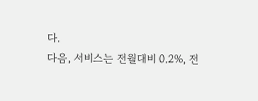다.
다음, 서비스는 전월대비 0.2%, 전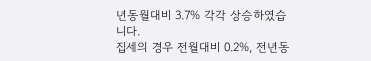년동월대비 3.7% 각각 상승하였습니다.
집세의 경우 전월대비 0.2%, 전년동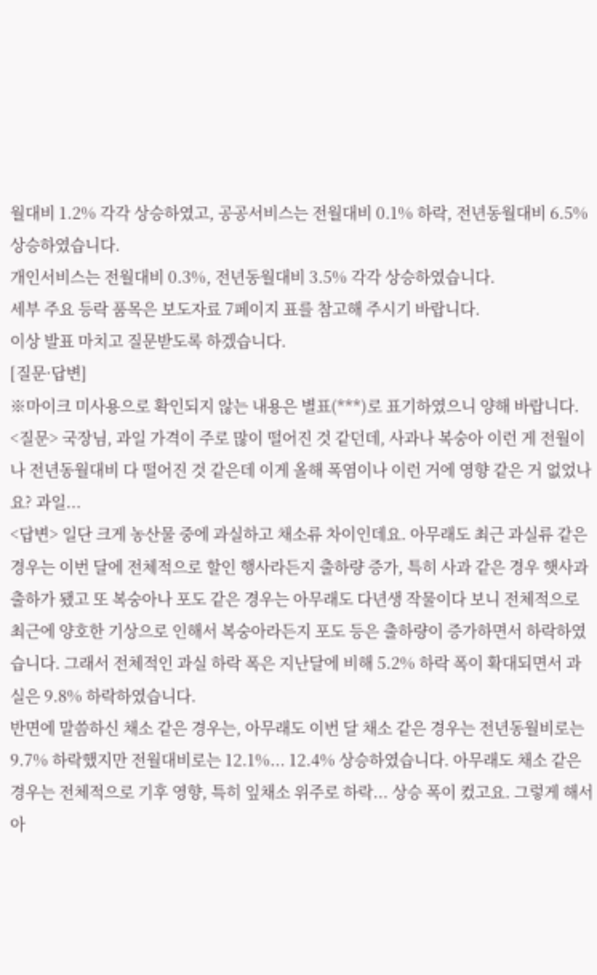월대비 1.2% 각각 상승하였고, 공공서비스는 전월대비 0.1% 하락, 전년동월대비 6.5% 상승하였습니다.
개인서비스는 전월대비 0.3%, 전년동월대비 3.5% 각각 상승하였습니다.
세부 주요 등락 품목은 보도자료 7페이지 표를 참고해 주시기 바랍니다.
이상 발표 마치고 질문받도록 하겠습니다.
[질문·답변]
※마이크 미사용으로 확인되지 않는 내용은 별표(***)로 표기하였으니 양해 바랍니다.
<질문> 국장님, 과일 가격이 주로 많이 떨어진 것 같던데, 사과나 복숭아 이런 게 전월이나 전년동월대비 다 떨어진 것 같은데 이게 올해 폭염이나 이런 거에 영향 같은 거 없었나요? 과일...
<답변> 일단 크게 농산물 중에 과실하고 채소류 차이인데요. 아무래도 최근 과실류 같은 경우는 이번 달에 전체적으로 할인 행사라든지 출하량 증가, 특히 사과 같은 경우 햇사과 출하가 됐고 또 복숭아나 포도 같은 경우는 아무래도 다년생 작물이다 보니 전체적으로 최근에 양호한 기상으로 인해서 복숭아라든지 포도 등은 출하량이 증가하면서 하락하였습니다. 그래서 전체적인 과실 하락 폭은 지난달에 비해 5.2% 하락 폭이 확대되면서 과실은 9.8% 하락하였습니다.
반면에 말씀하신 채소 같은 경우는, 아무래도 이번 달 채소 같은 경우는 전년동월비로는 9.7% 하락했지만 전월대비로는 12.1%... 12.4% 상승하였습니다. 아무래도 채소 같은 경우는 전체적으로 기후 영향, 특히 잎채소 위주로 하락... 상승 폭이 컸고요. 그렇게 해서 아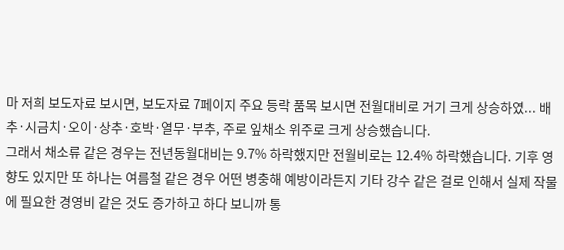마 저희 보도자료 보시면, 보도자료 7페이지 주요 등락 품목 보시면 전월대비로 거기 크게 상승하였... 배추·시금치·오이·상추·호박·열무·부추, 주로 잎채소 위주로 크게 상승했습니다.
그래서 채소류 같은 경우는 전년동월대비는 9.7% 하락했지만 전월비로는 12.4% 하락했습니다. 기후 영향도 있지만 또 하나는 여름철 같은 경우 어떤 병충해 예방이라든지 기타 강수 같은 걸로 인해서 실제 작물에 필요한 경영비 같은 것도 증가하고 하다 보니까 통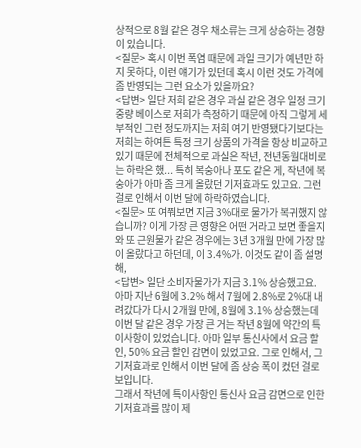상적으로 8월 같은 경우 채소류는 크게 상승하는 경향이 있습니다.
<질문> 혹시 이번 폭염 때문에 과일 크기가 예년만 하지 못하다, 이런 얘기가 있던데 혹시 이런 것도 가격에 좀 반영되는 그런 요소가 있을까요?
<답변> 일단 저희 같은 경우 과실 같은 경우 일정 크기 중량 베이스로 저희가 측정하기 때문에 아직 그렇게 세부적인 그런 정도까지는 저희 여기 반영됐다기보다는 저희는 하여튼 특정 크기 상품의 가격을 항상 비교하고 있기 때문에 전체적으로 과실은 작년, 전년동월대비로는 하락은 했... 특히 복숭아나 포도 같은 게, 작년에 복숭아가 아마 좀 크게 올랐던 기저효과도 있고요. 그런 걸로 인해서 이번 달에 하락하였습니다.
<질문> 또 여쭤보면 지금 3%대로 물가가 복귀했지 않습니까? 이게 가장 큰 영향은 어떤 거라고 보면 좋을지와 또 근원물가 같은 경우에는 3년 3개월 만에 가장 많이 올랐다고 하던데, 이 3.4%가. 이것도 같이 좀 설명해,
<답변> 일단 소비자물가가 지금 3.1% 상승했고요. 아마 지난 6월에 3.2% 해서 7월에 2.8%로 2%대 내려갔다가 다시 2개월 만에, 8월에 3.1% 상승했는데 이번 달 같은 경우 가장 큰 거는 작년 8월에 약간의 특이사항이 있었습니다. 아마 일부 통신사에서 요금 할인, 50% 요금 할인 감면이 있었고요. 그로 인해서, 그 기저효과로 인해서 이번 달에 좀 상승 폭이 컸던 걸로 보입니다.
그래서 작년에 특이사항인 통신사 요금 감면으로 인한 기저효과를 많이 제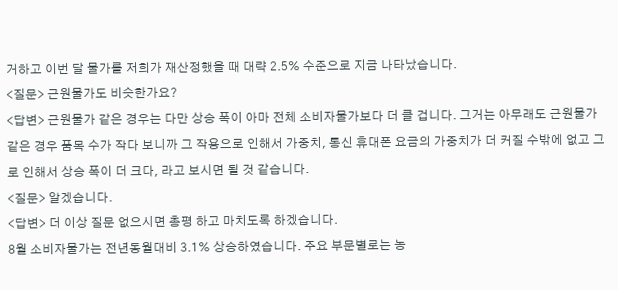거하고 이번 달 물가를 저희가 재산정했을 때 대략 2.5% 수준으로 지금 나타났습니다.
<질문> 근원물가도 비슷한가요?
<답변> 근원물가 같은 경우는 다만 상승 폭이 아마 전체 소비자물가보다 더 클 겁니다. 그거는 아무래도 근원물가 같은 경우 품목 수가 작다 보니까 그 작용으로 인해서 가중치, 통신 휴대폰 요금의 가중치가 더 커질 수밖에 없고 그로 인해서 상승 폭이 더 크다, 라고 보시면 될 것 같습니다.
<질문> 알겠습니다.
<답변> 더 이상 질문 없으시면 총평 하고 마치도록 하겠습니다.
8월 소비자물가는 전년동월대비 3.1% 상승하였습니다. 주요 부문별로는 농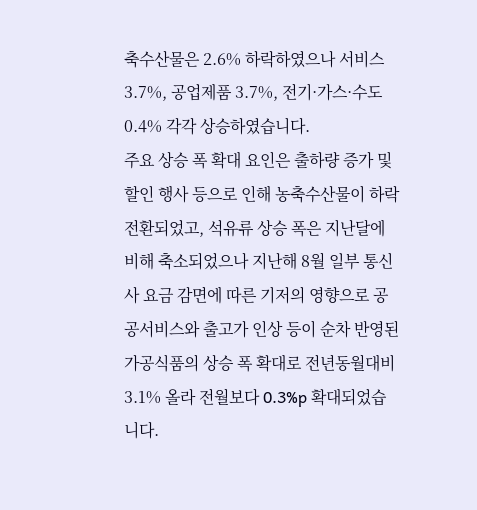축수산물은 2.6% 하락하였으나 서비스 3.7%, 공업제품 3.7%, 전기·가스·수도 0.4% 각각 상승하였습니다.
주요 상승 폭 확대 요인은 출하량 증가 및 할인 행사 등으로 인해 농축수산물이 하락 전환되었고, 석유류 상승 폭은 지난달에 비해 축소되었으나 지난해 8월 일부 통신사 요금 감면에 따른 기저의 영향으로 공공서비스와 출고가 인상 등이 순차 반영된 가공식품의 상승 폭 확대로 전년동월대비 3.1% 올라 전월보다 0.3%p 확대되었습니다.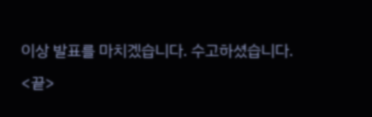이상 발표를 마치겠습니다. 수고하셨습니다.
<끝>